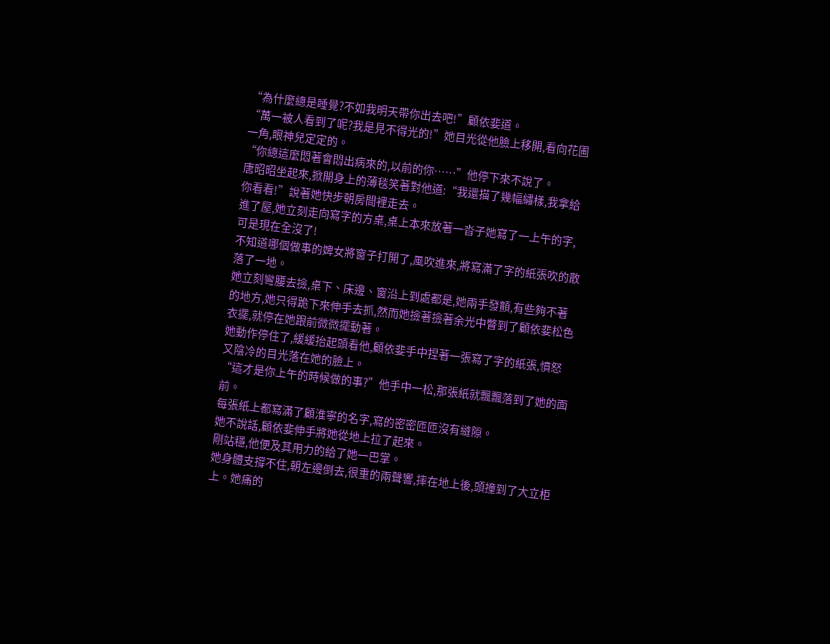“為什麼總是睡覺?不如我明天帶你出去吧!”顧依婓道。
“萬一被人看到了呢?我是見不得光的!”她目光從他臉上移開,看向花圃一角,眼神兒定定的。
“你總這麼悶著會悶出病來的,以前的你……”他停下來不說了。
唐昭昭坐起來,掀開身上的薄毯笑著對他道:“我還描了幾幅繡樣,我拿給你看看!”說著她快步朝房間裡走去。
進了屋,她立刻走向寫字的方桌,桌上本來放著一沓子她寫了一上午的字,可是現在全沒了!
不知道哪個做事的婢女將窗子打開了,風吹進來,將寫滿了字的紙張吹的散落了一地。
她立刻彎腰去撿,桌下、床邊、窗沿上到處都是,她兩手發顫,有些夠不著的地方,她只得跪下來伸手去抓,然而她撿著撿著余光中瞥到了顧依婓松色衣擺,就停在她跟前微微擺動著。
她動作停住了,緩緩抬起頭看他,顧依婓手中捏著一張寫了字的紙張,憤怒又陰冷的目光落在她的臉上。
“這才是你上午的時候做的事?”他手中一松,那張紙就飄飄落到了她的面前。
每張紙上都寫滿了顧淮寧的名字,寫的密密匝匝沒有縫隙。
她不說話,顧依婓伸手將她從地上拉了起來。
剛站穩,他便及其用力的給了她一巴掌。
她身體支撐不住,朝左邊倒去,很重的兩聲響,摔在地上後,頭撞到了大立柜上。她痛的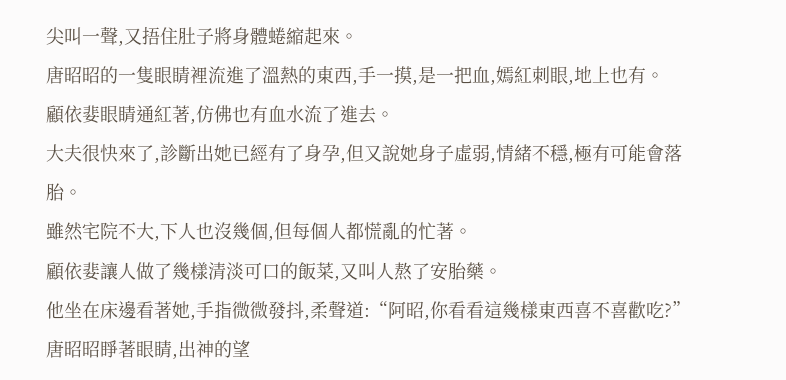尖叫一聲,又捂住肚子將身體蜷縮起來。
唐昭昭的一隻眼睛裡流進了溫熱的東西,手一摸,是一把血,嫣紅刺眼,地上也有。
顧依婓眼睛通紅著,仿佛也有血水流了進去。
大夫很快來了,診斷出她已經有了身孕,但又說她身子虛弱,情緒不穩,極有可能會落胎。
雖然宅院不大,下人也沒幾個,但每個人都慌亂的忙著。
顧依婓讓人做了幾樣清淡可口的飯菜,又叫人熬了安胎藥。
他坐在床邊看著她,手指微微發抖,柔聲道:“阿昭,你看看這幾樣東西喜不喜歡吃?”
唐昭昭睜著眼睛,出神的望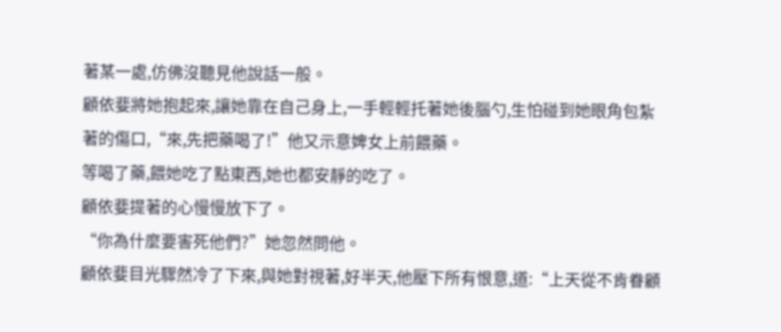著某一處,仿佛沒聽見他說話一般。
顧依婓將她抱起來,讓她靠在自己身上,一手輕輕托著她後腦勺,生怕碰到她眼角包紮著的傷口,“來,先把藥喝了!”他又示意婢女上前餵藥。
等喝了藥,餵她吃了點東西,她也都安靜的吃了。
顧依婓提著的心慢慢放下了。
“你為什麼要害死他們?”她忽然問他。
顧依婓目光驟然冷了下來,與她對視著,好半天,他壓下所有恨意,道:“上天從不肯眷顧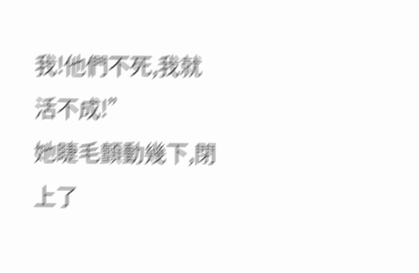我!他們不死,我就活不成!”
她睫毛顫動幾下,閉上了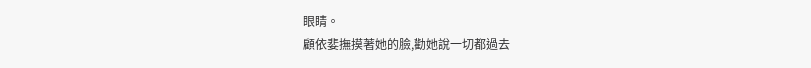眼睛。
顧依婓撫摸著她的臉,勸她說一切都過去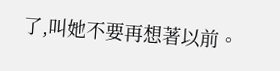了,叫她不要再想著以前。